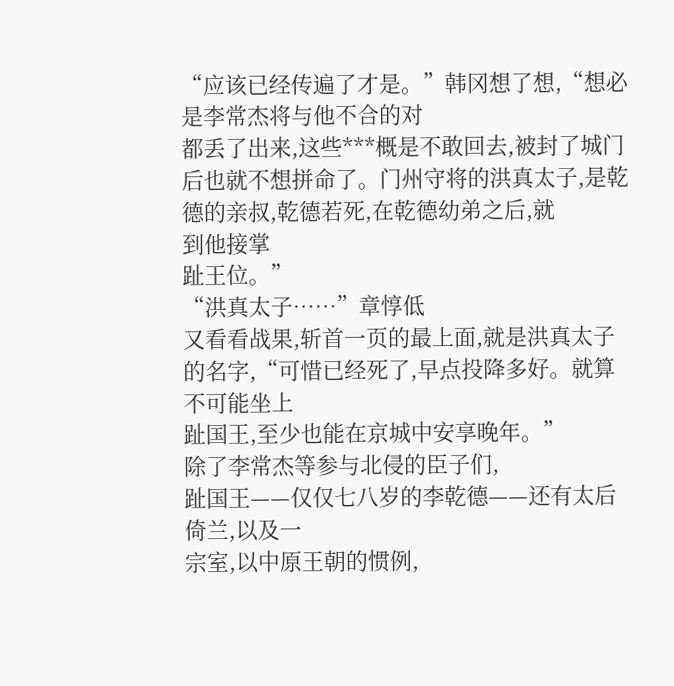“应该已经传遍了才是。”韩冈想了想,“想必是李常杰将与他不合的对
都丢了出来,这些***概是不敢回去,被封了城门后也就不想拼命了。门州守将的洪真太子,是乾德的亲叔,乾德若死,在乾德幼弟之后,就
到他接掌
趾王位。”
“洪真太子……”章惇低
又看看战果,斩首一页的最上面,就是洪真太子的名字,“可惜已经死了,早点投降多好。就算不可能坐上
趾国王,至少也能在京城中安享晚年。”
除了李常杰等参与北侵的臣子们,
趾国王——仅仅七八岁的李乾德——还有太后倚兰,以及一
宗室,以中原王朝的惯例,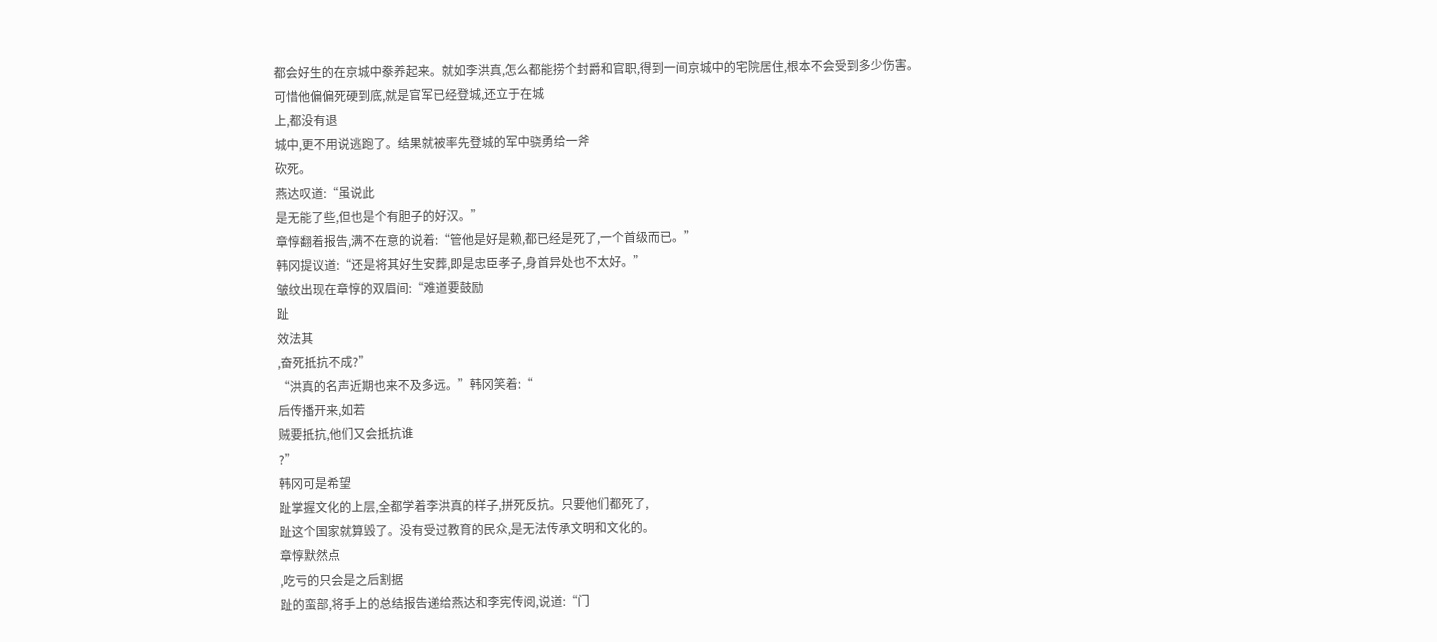都会好生的在京城中豢养起来。就如李洪真,怎么都能捞个封爵和官职,得到一间京城中的宅院居住,根本不会受到多少伤害。
可惜他偏偏死硬到底,就是官军已经登城,还立于在城
上,都没有退
城中,更不用说逃跑了。结果就被率先登城的军中骁勇给一斧
砍死。
燕达叹道:“虽说此
是无能了些,但也是个有胆子的好汉。”
章惇翻着报告,满不在意的说着:“管他是好是赖,都已经是死了,一个首级而已。”
韩冈提议道:“还是将其好生安葬,即是忠臣孝子,身首异处也不太好。”
皱纹出现在章惇的双眉间:“难道要鼓励
趾
效法其
,奋死抵抗不成?”
“洪真的名声近期也来不及多远。”韩冈笑着:“
后传播开来,如若
贼要抵抗,他们又会抵抗谁
?”
韩冈可是希望
趾掌握文化的上层,全都学着李洪真的样子,拼死反抗。只要他们都死了,
趾这个国家就算毁了。没有受过教育的民众,是无法传承文明和文化的。
章惇默然点
,吃亏的只会是之后割据
趾的蛮部,将手上的总结报告递给燕达和李宪传阅,说道:“门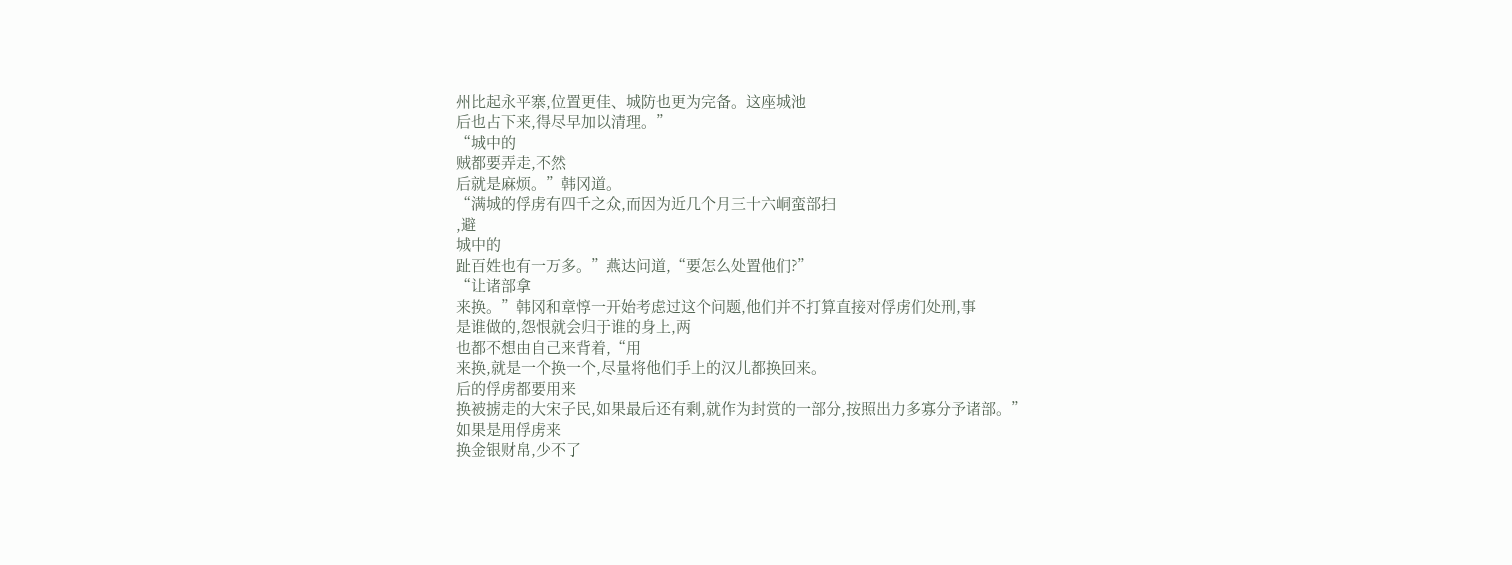州比起永平寨,位置更佳、城防也更为完备。这座城池
后也占下来,得尽早加以清理。”
“城中的
贼都要弄走,不然
后就是麻烦。”韩冈道。
“满城的俘虏有四千之众,而因为近几个月三十六峒蛮部扫
,避
城中的
趾百姓也有一万多。”燕达问道,“要怎么处置他们?”
“让诸部拿
来换。”韩冈和章惇一开始考虑过这个问题,他们并不打算直接对俘虏们处刑,事
是谁做的,怨恨就会归于谁的身上,两
也都不想由自己来背着,“用
来换,就是一个换一个,尽量将他们手上的汉儿都换回来。
后的俘虏都要用来
换被掳走的大宋子民,如果最后还有剩,就作为封赏的一部分,按照出力多寡分予诸部。”
如果是用俘虏来
换金银财帛,少不了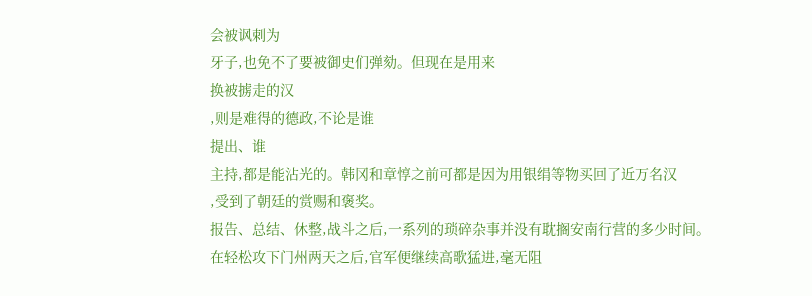会被讽刺为
牙子,也免不了要被御史们弹劾。但现在是用来
换被掳走的汉
,则是难得的德政,不论是谁
提出、谁
主持,都是能沾光的。韩冈和章惇之前可都是因为用银绢等物买回了近万名汉
,受到了朝廷的赏赐和褒奖。
报告、总结、休整,战斗之后,一系列的琐碎杂事并没有耽搁安南行营的多少时间。
在轻松攻下门州两天之后,官军便继续高歌猛进,毫无阻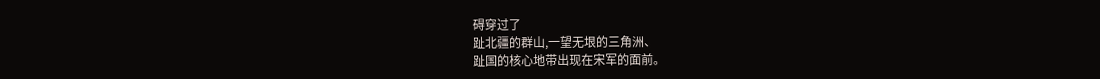碍穿过了
趾北疆的群山,一望无垠的三角洲、
趾国的核心地带出现在宋军的面前。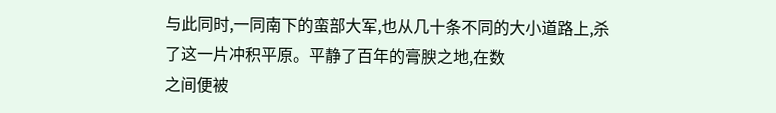与此同时,一同南下的蛮部大军,也从几十条不同的大小道路上,杀
了这一片冲积平原。平静了百年的膏腴之地,在数
之间便被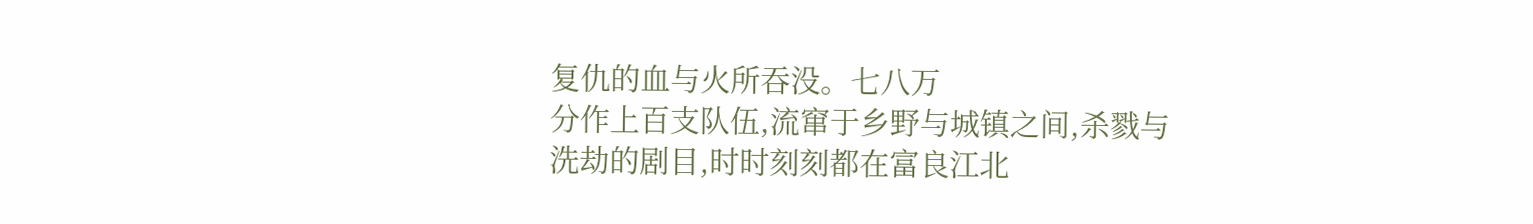复仇的血与火所吞没。七八万
分作上百支队伍,流窜于乡野与城镇之间,杀戮与洗劫的剧目,时时刻刻都在富良江北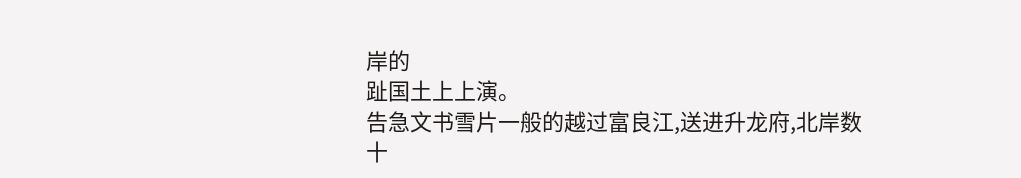岸的
趾国土上上演。
告急文书雪片一般的越过富良江,送进升龙府,北岸数十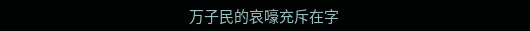万子民的哀嚎充斥在字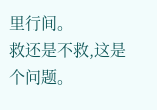里行间。
救还是不救,这是个问题。